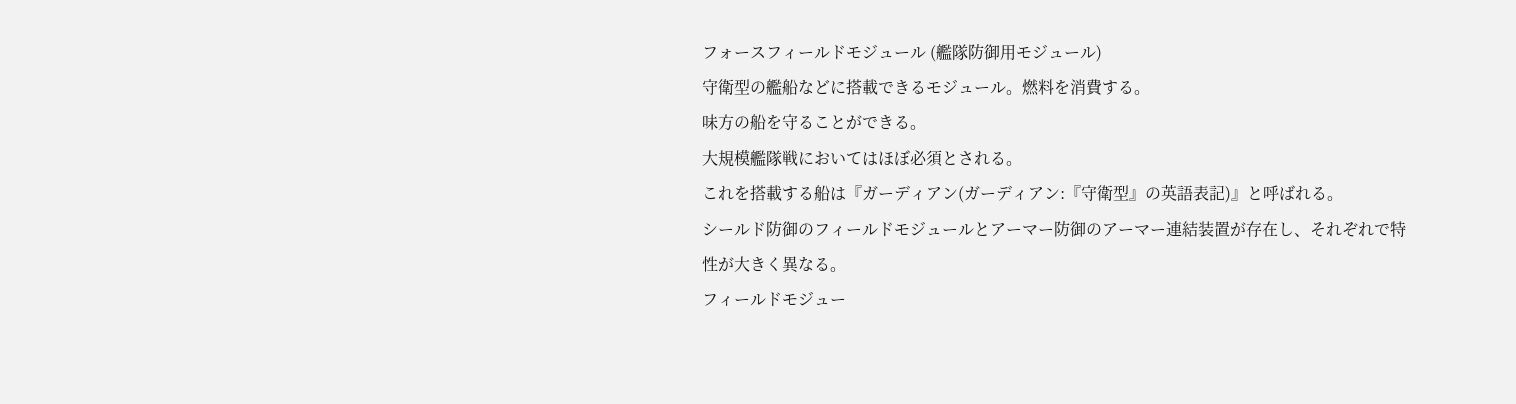フォースフィールドモジュール (艦隊防御用モジュール)
守衛型の艦船などに搭載できるモジュール。燃料を消費する。
味方の船を守ることができる。
大規模艦隊戦においてはほぼ必須とされる。
これを搭載する船は『ガーディアン(ガーディアン:『守衛型』の英語表記)』と呼ばれる。
シールド防御のフィールドモジュールとアーマー防御のアーマー連結装置が存在し、それぞれで特性が大きく異なる。
フィールドモジュー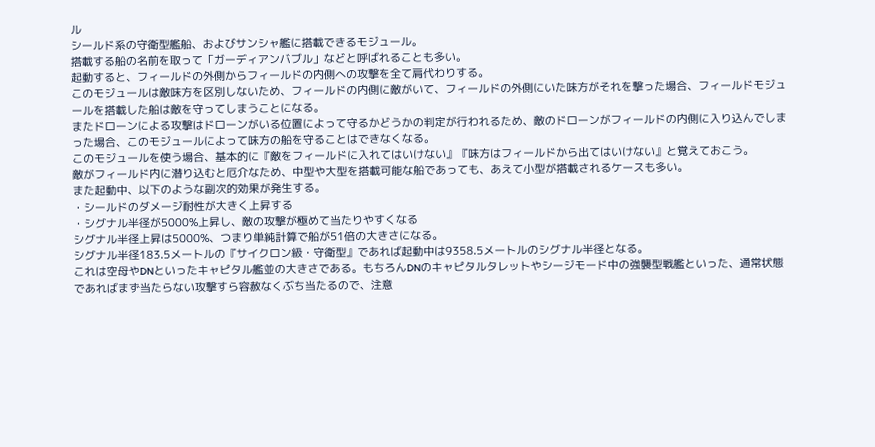ル
シールド系の守衛型艦船、およびサンシャ艦に搭載できるモジュール。
搭載する船の名前を取って「ガーディアンバブル」などと呼ばれることも多い。
起動すると、フィールドの外側からフィールドの内側への攻撃を全て肩代わりする。
このモジュールは敵味方を区別しないため、フィールドの内側に敵がいて、フィールドの外側にいた味方がそれを撃った場合、フィールドモジュールを搭載した船は敵を守ってしまうことになる。
またドローンによる攻撃はドローンがいる位置によって守るかどうかの判定が行われるため、敵のドローンがフィールドの内側に入り込んでしまった場合、このモジュールによって味方の船を守ることはできなくなる。
このモジュールを使う場合、基本的に『敵をフィールドに入れてはいけない』『味方はフィールドから出てはいけない』と覚えておこう。
敵がフィールド内に潜り込むと厄介なため、中型や大型を搭載可能な船であっても、あえて小型が搭載されるケースも多い。
また起動中、以下のような副次的効果が発生する。
・シールドのダメージ耐性が大きく上昇する
・シグナル半径が5000%上昇し、敵の攻撃が極めて当たりやすくなる
シグナル半径上昇は5000%、つまり単純計算で船が51倍の大きさになる。
シグナル半径183.5メートルの『サイクロン級・守衛型』であれば起動中は9358.5メートルのシグナル半径となる。
これは空母やDNといったキャピタル艦並の大きさである。もちろんDNのキャピタルタレットやシージモード中の強襲型戦艦といった、通常状態であればまず当たらない攻撃すら容赦なくぶち当たるので、注意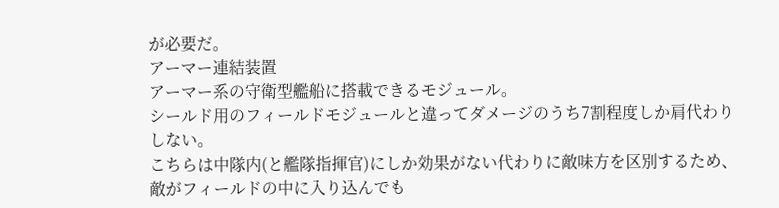が必要だ。
アーマー連結装置
アーマー系の守衛型艦船に搭載できるモジュール。
シールド用のフィールドモジュールと違ってダメージのうち7割程度しか肩代わりしない。
こちらは中隊内(と艦隊指揮官)にしか効果がない代わりに敵味方を区別するため、敵がフィールドの中に入り込んでも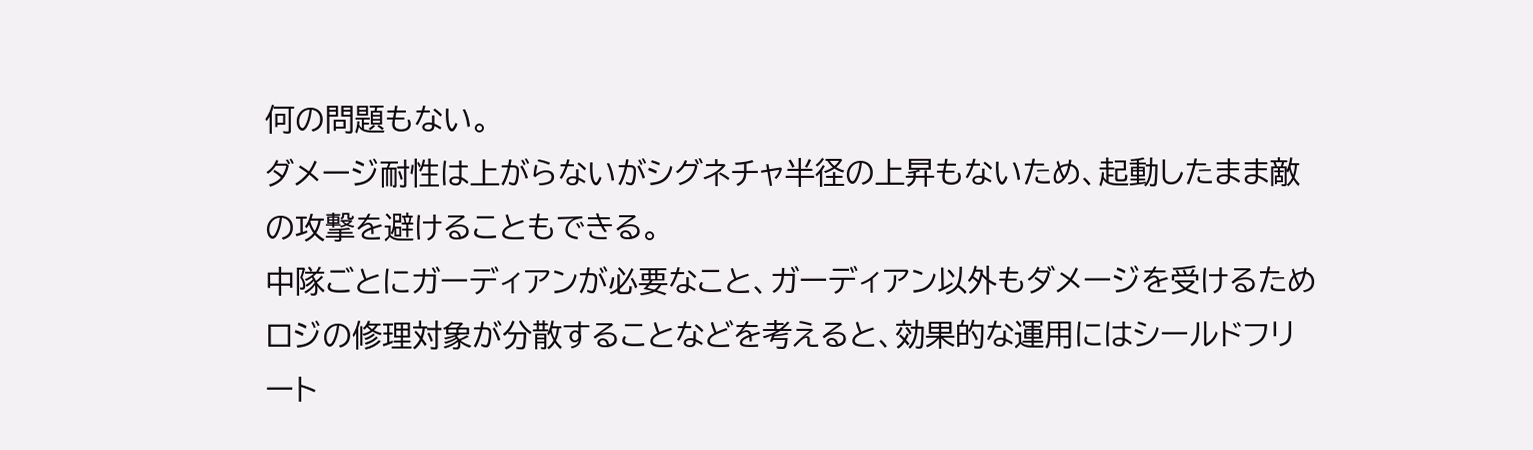何の問題もない。
ダメージ耐性は上がらないがシグネチャ半径の上昇もないため、起動したまま敵の攻撃を避けることもできる。
中隊ごとにガーディアンが必要なこと、ガーディアン以外もダメージを受けるためロジの修理対象が分散することなどを考えると、効果的な運用にはシールドフリート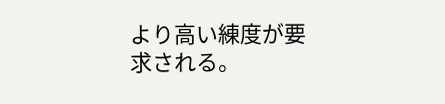より高い練度が要求される。